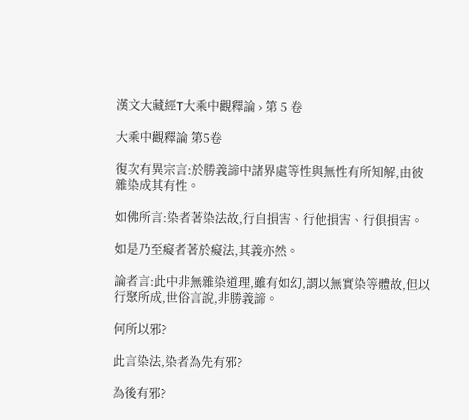漢文大藏經T大乘中觀釋論 › 第 5 卷

大乘中觀釋論 第5卷

復次有異宗言:於勝義諦中諸界處等性與無性有所知解,由彼雜染成其有性。

如佛所言:染者著染法故,行自損害、行他損害、行俱損害。

如是乃至癡者著於癡法,其義亦然。

論者言:此中非無雜染道理,雖有如幻,謂以無實染等體故,但以行聚所成,世俗言說,非勝義諦。

何所以邪?

此言染法,染者為先有邪?

為後有邪?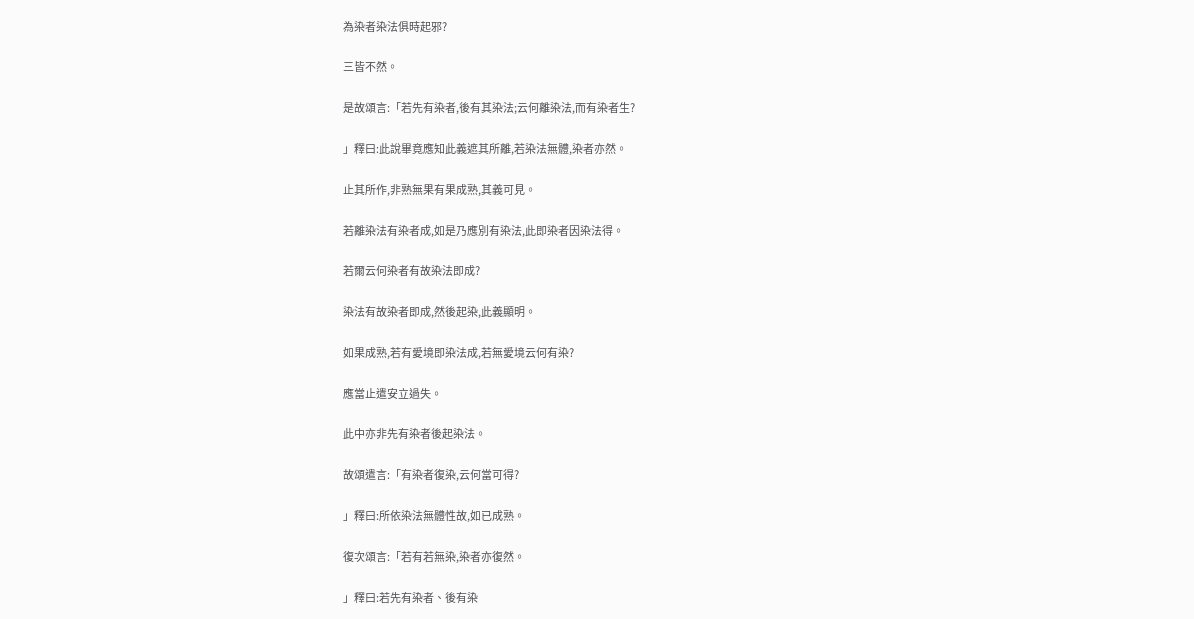為染者染法俱時起邪?

三皆不然。

是故頌言:「若先有染者,後有其染法;云何離染法,而有染者生?

」釋曰:此說畢竟應知此義遮其所離,若染法無體,染者亦然。

止其所作,非熟無果有果成熟,其義可見。

若離染法有染者成,如是乃應別有染法,此即染者因染法得。

若爾云何染者有故染法即成?

染法有故染者即成,然後起染,此義顯明。

如果成熟,若有愛境即染法成,若無愛境云何有染?

應當止遣安立過失。

此中亦非先有染者後起染法。

故頌遣言:「有染者復染,云何當可得?

」釋曰:所依染法無體性故,如已成熟。

復次頌言:「若有若無染,染者亦復然。

」釋曰:若先有染者、後有染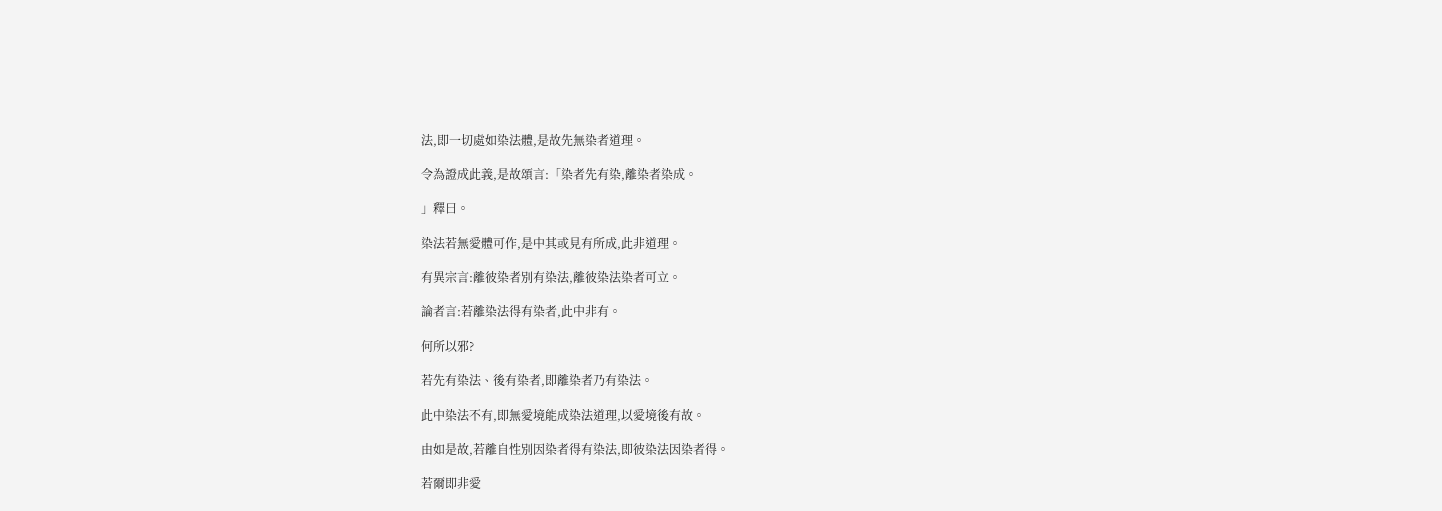法,即一切處如染法體,是故先無染者道理。

令為證成此義,是故頌言:「染者先有染,離染者染成。

」釋曰。

染法若無愛體可作,是中其或見有所成,此非道理。

有異宗言:離彼染者別有染法,離彼染法染者可立。

論者言:若離染法得有染者,此中非有。

何所以邪?

若先有染法、後有染者,即離染者乃有染法。

此中染法不有,即無愛境能成染法道理,以愛境後有故。

由如是故,若離自性別因染者得有染法,即彼染法因染者得。

若爾即非愛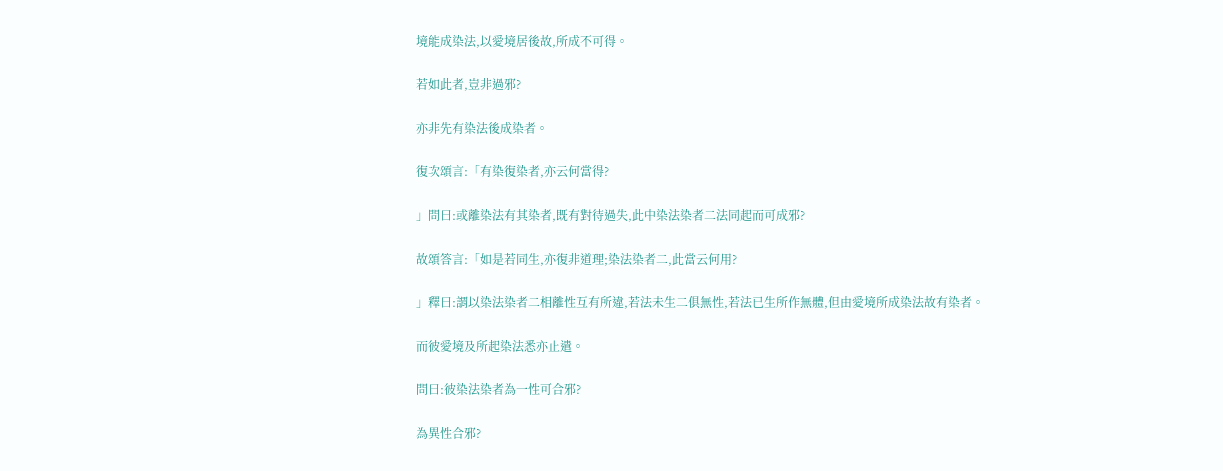境能成染法,以愛境居後故,所成不可得。

若如此者,豈非過邪?

亦非先有染法後成染者。

復次頌言:「有染復染者,亦云何當得?

」問曰:或離染法有其染者,既有對待過失,此中染法染者二法同起而可成邪?

故頌答言:「如是若同生,亦復非道理;染法染者二,此當云何用?

」釋曰:謂以染法染者二相離性互有所違,若法未生二俱無性,若法已生所作無體,但由愛境所成染法故有染者。

而彼愛境及所起染法悉亦止遣。

問曰:彼染法染者為一性可合邪?

為異性合邪?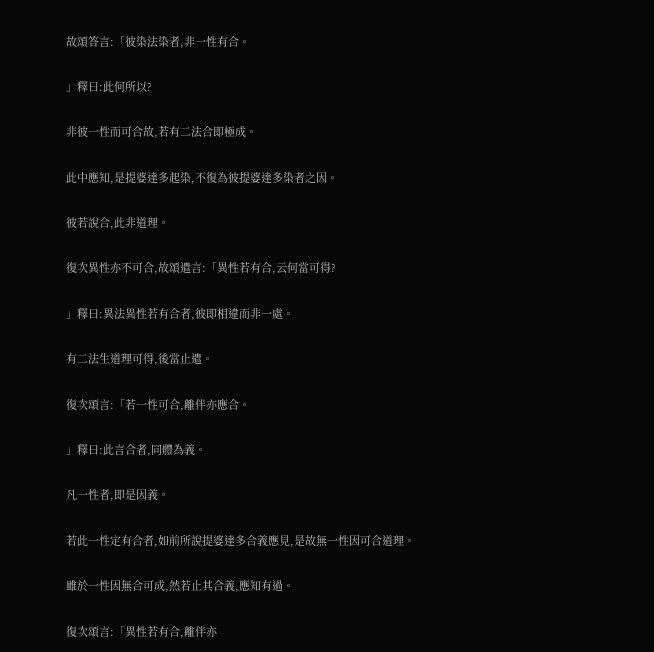故頌答言:「彼染法染者,非一性有合。

」釋曰:此何所以?

非彼一性而可合故,若有二法合即極成。

此中應知,是提婆達多起染,不復為彼提婆達多染者之因。

彼若說合,此非道理。

復次異性亦不可合,故頌遣言:「異性若有合,云何當可得?

」釋曰:異法異性若有合者,彼即相違而非一處。

有二法生道理可得,後當止遣。

復次頌言:「若一性可合,離伴亦應合。

」釋曰:此言合者,同體為義。

凡一性者,即是因義。

若此一性定有合者,如前所說提婆達多合義應見,是故無一性因可合道理。

雖於一性因無合可成,然若止其合義,應知有過。

復次頌言:「異性若有合,離伴亦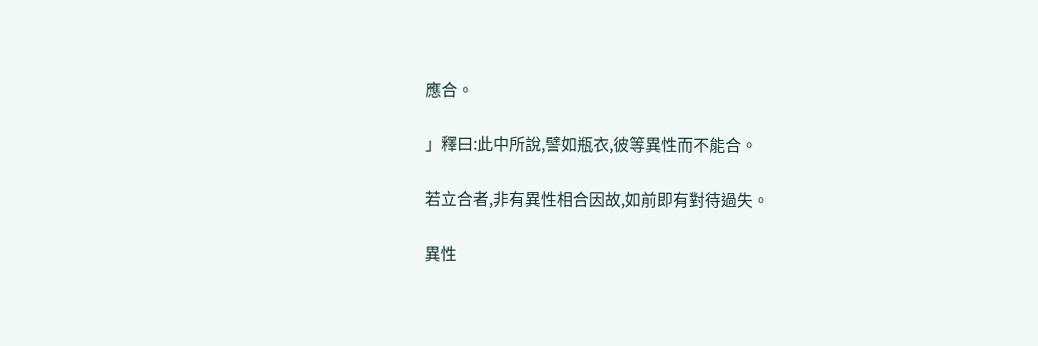應合。

」釋曰:此中所說,譬如瓶衣,彼等異性而不能合。

若立合者,非有異性相合因故,如前即有對待過失。

異性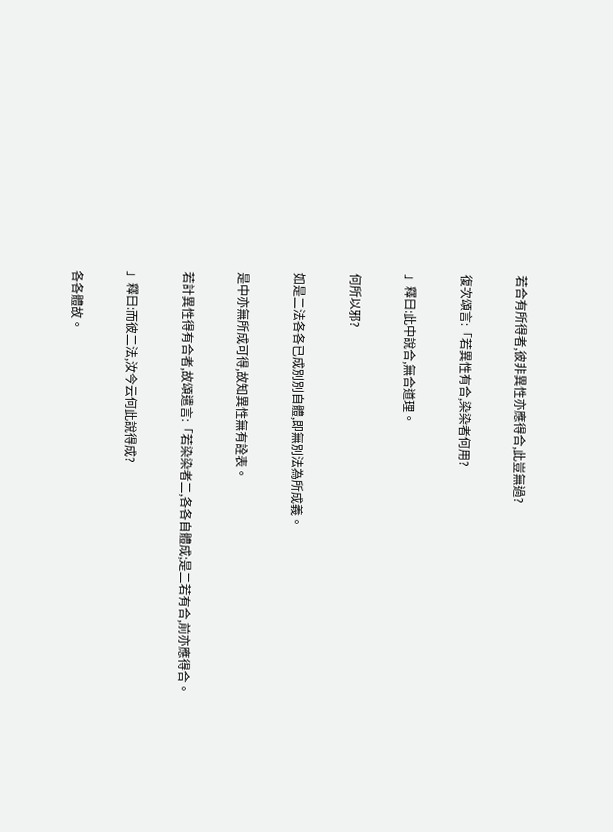若合有所得者,彼非異性亦應得合,此豈無過?

復次頌言:「若異性有合,染染者何用?

」釋曰:此中說合,無合道理。

何所以邪?

如是二法各各已成別別自體,即無別法為所成義。

是中亦無所成可得,故知異性無有詮表。

若計異性得有合者,故頌遣言:「若染染者二,各各自體成;是二若有合,前亦應得合。

」釋曰:而彼二法,汝今云何此說得成?

各各體故。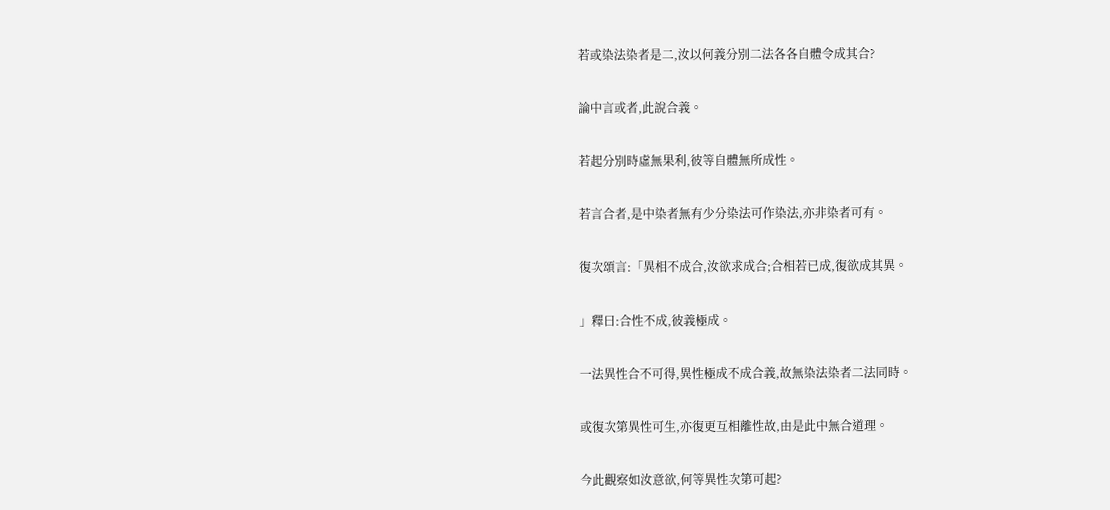若或染法染者是二,汝以何義分別二法各各自體令成其合?

論中言或者,此說合義。

若起分別時虛無果利,彼等自體無所成性。

若言合者,是中染者無有少分染法可作染法,亦非染者可有。

復次頌言:「異相不成合,汝欲求成合;合相若已成,復欲成其異。

」釋曰:合性不成,彼義極成。

一法異性合不可得,異性極成不成合義,故無染法染者二法同時。

或復次第異性可生,亦復更互相離性故,由是此中無合道理。

今此觀察如汝意欲,何等異性次第可起?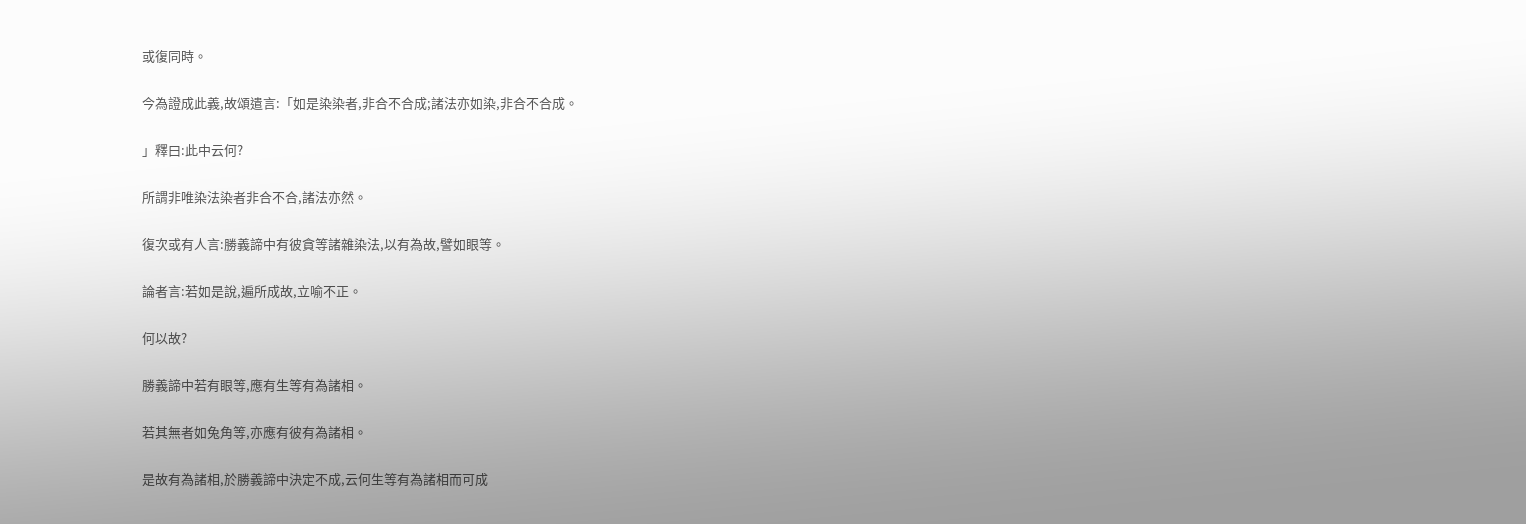或復同時。

今為證成此義,故頌遣言:「如是染染者,非合不合成;諸法亦如染,非合不合成。

」釋曰:此中云何?

所謂非唯染法染者非合不合,諸法亦然。

復次或有人言:勝義諦中有彼貪等諸雜染法,以有為故,譬如眼等。

論者言:若如是說,遍所成故,立喻不正。

何以故?

勝義諦中若有眼等,應有生等有為諸相。

若其無者如兔角等,亦應有彼有為諸相。

是故有為諸相,於勝義諦中決定不成,云何生等有為諸相而可成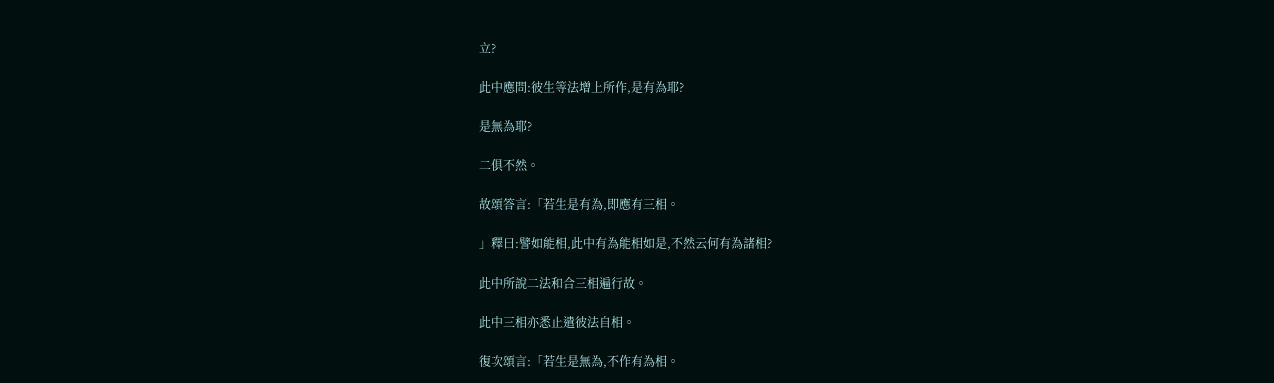立?

此中應問:彼生等法增上所作,是有為耶?

是無為耶?

二俱不然。

故頌答言:「若生是有為,即應有三相。

」釋曰:譬如能相,此中有為能相如是,不然云何有為諸相?

此中所說二法和合三相遍行故。

此中三相亦悉止遣彼法自相。

復次頌言:「若生是無為,不作有為相。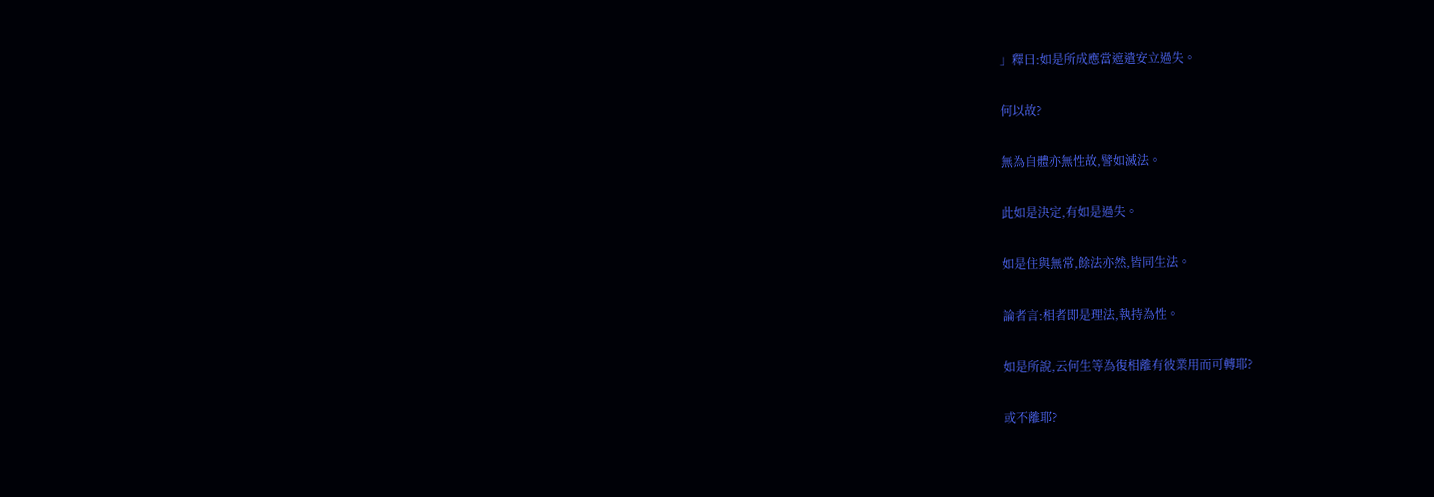」釋曰:如是所成應當遮遣安立過失。

何以故?

無為自體亦無性故,譬如滅法。

此如是決定,有如是過失。

如是住與無常,餘法亦然,皆同生法。

論者言:相者即是理法,執持為性。

如是所說,云何生等為復相離有彼業用而可轉耶?

或不離耶?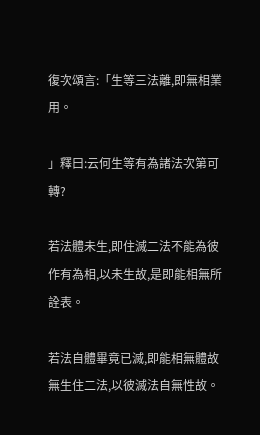復次頌言:「生等三法離,即無相業用。

」釋曰:云何生等有為諸法次第可轉?

若法體未生,即住滅二法不能為彼作有為相,以未生故,是即能相無所詮表。

若法自體畢竟已滅,即能相無體故無生住二法,以彼滅法自無性故。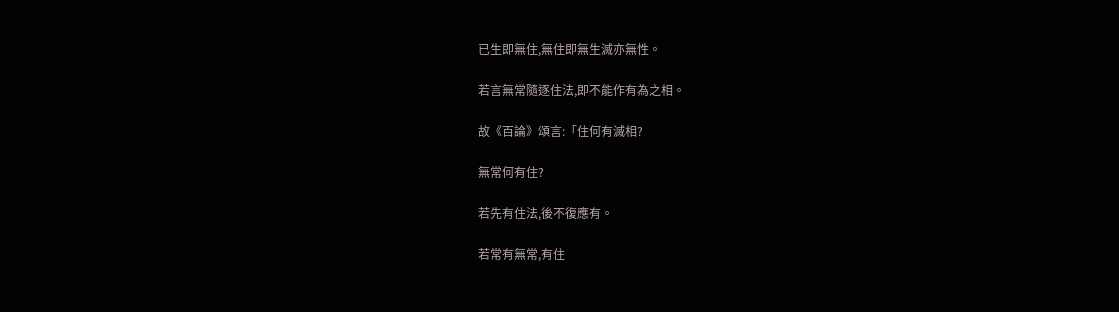已生即無住,無住即無生滅亦無性。

若言無常隨逐住法,即不能作有為之相。

故《百論》頌言:「住何有滅相?

無常何有住?

若先有住法,後不復應有。

若常有無常,有住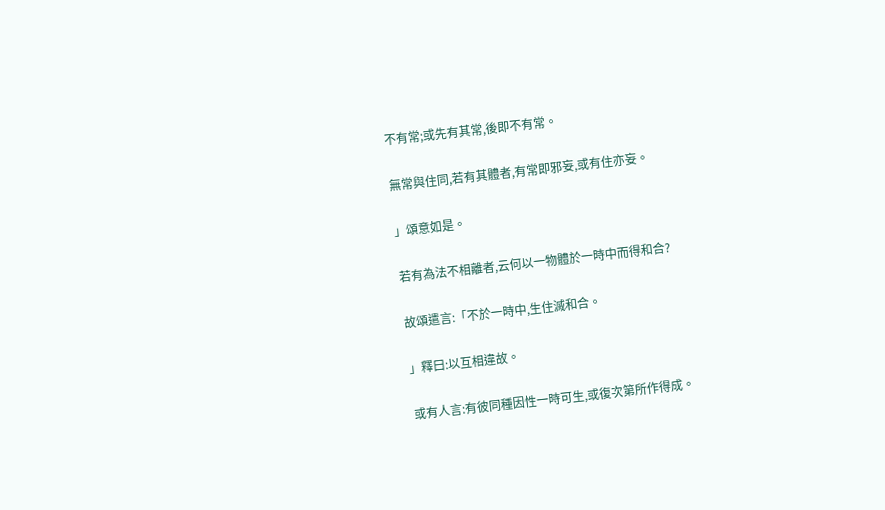不有常;或先有其常,後即不有常。

無常與住同,若有其體者,有常即邪妄,或有住亦妄。

」頌意如是。

若有為法不相離者,云何以一物體於一時中而得和合?

故頌遣言:「不於一時中,生住滅和合。

」釋曰:以互相違故。

或有人言:有彼同種因性一時可生,或復次第所作得成。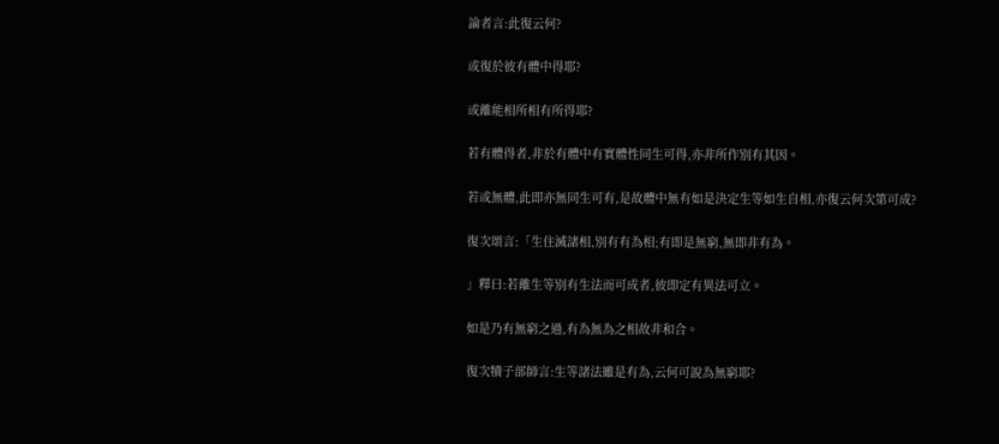論者言:此復云何?

或復於彼有體中得耶?

或離能相所相有所得耶?

若有體得者,非於有體中有實體性同生可得,亦非所作別有其因。

若或無體,此即亦無同生可有,是故體中無有如是決定生等如生自相,亦復云何次第可成?

復次頌言:「生住滅諸相,別有有為相;有即是無窮,無即非有為。

」釋曰:若離生等別有生法而可成者,彼即定有異法可立。

如是乃有無窮之過,有為無為之相故非和合。

復次犢子部師言:生等諸法雖是有為,云何可說為無窮耶?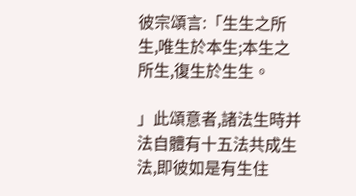彼宗頌言:「生生之所生,唯生於本生;本生之所生,復生於生生。

」此頌意者,諸法生時并法自體有十五法共成生法,即彼如是有生住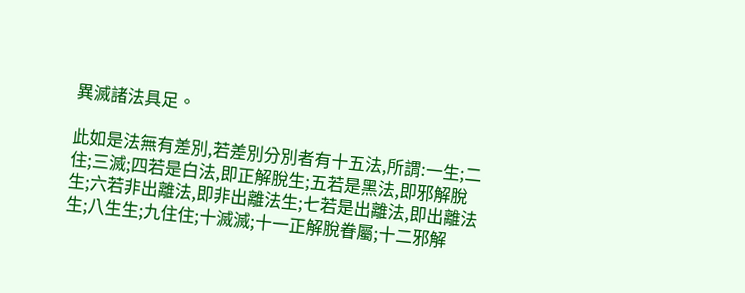異滅諸法具足。

此如是法無有差別,若差別分別者有十五法,所謂:一生;二住;三滅;四若是白法,即正解脫生;五若是黑法,即邪解脫生;六若非出離法,即非出離法生;七若是出離法,即出離法生;八生生;九住住;十滅滅;十一正解脫眷屬;十二邪解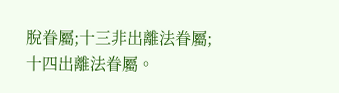脫眷屬;十三非出離法眷屬;十四出離法眷屬。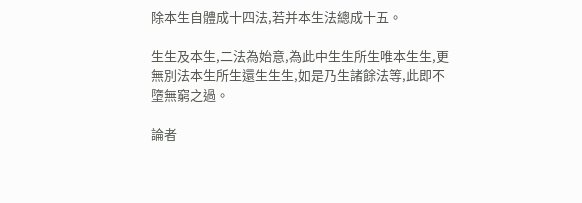除本生自體成十四法,若并本生法總成十五。

生生及本生,二法為始意,為此中生生所生唯本生生,更無別法本生所生還生生生,如是乃生諸餘法等,此即不墮無窮之過。

論者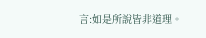言:如是所說皆非道理。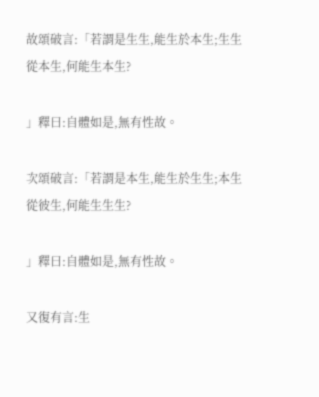故頌破言:「若謂是生生,能生於本生;生生從本生,何能生本生?

」釋曰:自體如是,無有性故。

次頌破言:「若謂是本生,能生於生生;本生從彼生,何能生生生?

」釋曰:自體如是,無有性故。

又復有言:生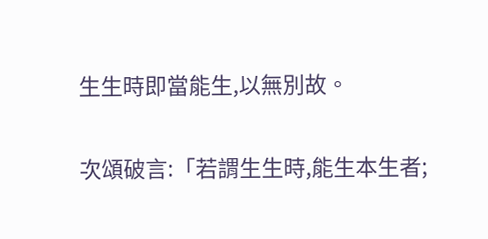生生時即當能生,以無別故。

次頌破言:「若謂生生時,能生本生者;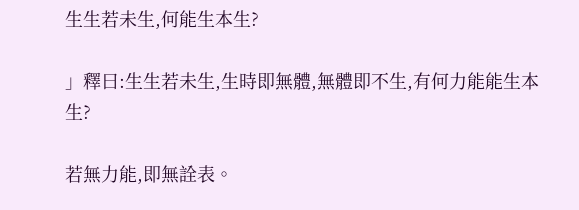生生若未生,何能生本生?

」釋曰:生生若未生,生時即無體,無體即不生,有何力能能生本生?

若無力能,即無詮表。